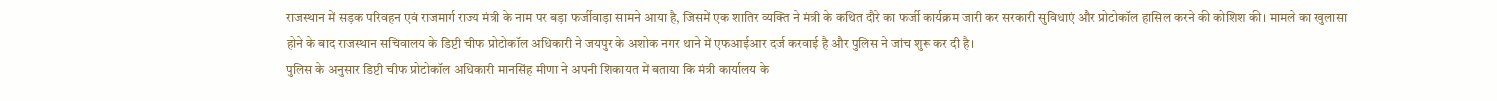राजस्थान में सड़क परिवहन एवं राजमार्ग राज्य मंत्री के नाम पर बड़ा फर्जीवाड़ा सामने आया है, जिसमें एक शातिर व्यक्ति ने मंत्री के कथित दौरे का फर्जी कार्यक्रम जारी कर सरकारी सुविधाएं और प्रोटोकॉल हासिल करने की कोशिश की। मामले का खुलासा होने के बाद राजस्थान सचिवालय के डिप्टी चीफ प्रोटोकॉल अधिकारी ने जयपुर के अशोक नगर थाने में एफआईआर दर्ज करवाई है और पुलिस ने जांच शुरू कर दी है।
पुलिस के अनुसार डिप्टी चीफ प्रोटोकॉल अधिकारी मानसिंह मीणा ने अपनी शिकायत में बताया कि मंत्री कार्यालय के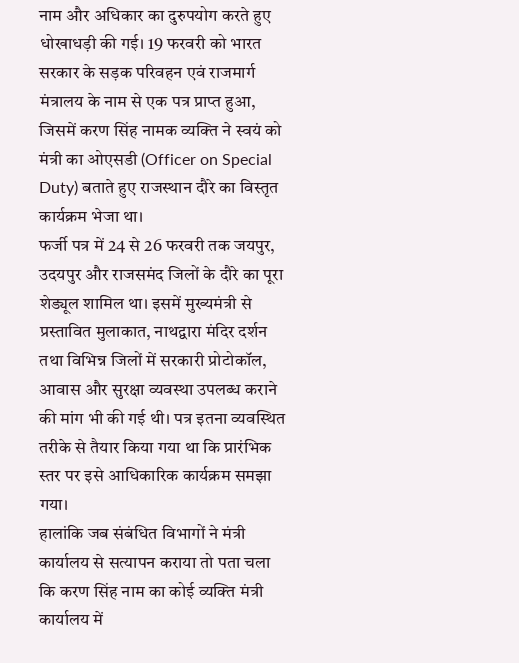नाम और अधिकार का दुरुपयोग करते हुए धोखाधड़ी की गई। 19 फरवरी को भारत सरकार के सड़क परिवहन एवं राजमार्ग मंत्रालय के नाम से एक पत्र प्राप्त हुआ, जिसमें करण सिंह नामक व्यक्ति ने स्वयं को मंत्री का ओएसडी (Officer on Special Duty) बताते हुए राजस्थान दौरे का विस्तृत कार्यक्रम भेजा था।
फर्जी पत्र में 24 से 26 फरवरी तक जयपुर, उदयपुर और राजसमंद जिलों के दौरे का पूरा शेड्यूल शामिल था। इसमें मुख्यमंत्री से प्रस्तावित मुलाकात, नाथद्वारा मंदिर दर्शन तथा विभिन्न जिलों में सरकारी प्रोटोकॉल, आवास और सुरक्षा व्यवस्था उपलब्ध कराने की मांग भी की गई थी। पत्र इतना व्यवस्थित तरीके से तैयार किया गया था कि प्रारंभिक स्तर पर इसे आधिकारिक कार्यक्रम समझा गया।
हालांकि जब संबंधित विभागों ने मंत्री कार्यालय से सत्यापन कराया तो पता चला कि करण सिंह नाम का कोई व्यक्ति मंत्री कार्यालय में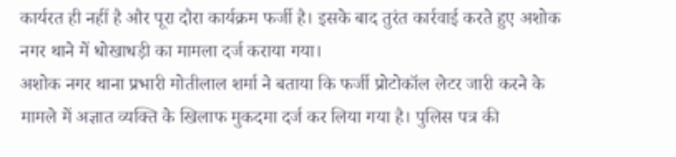कार्यरत ही नहीं है और पूरा दौरा कार्यक्रम फर्जी है। इसके बाद तुरंत कार्रवाई करते हुए अशोक नगर थाने में धोखाधड़ी का मामला दर्ज कराया गया।
अशोक नगर थाना प्रभारी मोतीलाल शर्मा ने बताया कि फर्जी प्रोटोकॉल लेटर जारी करने के मामले में अज्ञात व्यक्ति के खिलाफ मुकदमा दर्ज कर लिया गया है। पुलिस पत्र की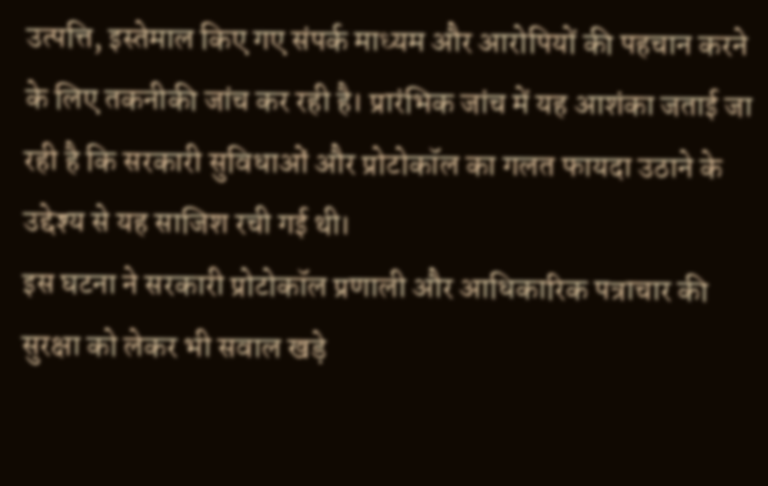उत्पत्ति, इस्तेमाल किए गए संपर्क माध्यम और आरोपियों की पहचान करने के लिए तकनीकी जांच कर रही है। प्रारंभिक जांच में यह आशंका जताई जा रही है कि सरकारी सुविधाओं और प्रोटोकॉल का गलत फायदा उठाने के उद्देश्य से यह साजिश रची गई थी।
इस घटना ने सरकारी प्रोटोकॉल प्रणाली और आधिकारिक पत्राचार की सुरक्षा को लेकर भी सवाल खड़े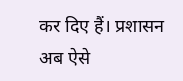कर दिए हैं। प्रशासन अब ऐसे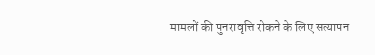मामलों की पुनरावृत्ति रोकने के लिए सत्यापन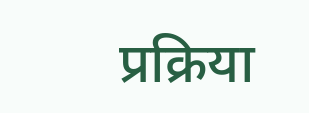प्रक्रिया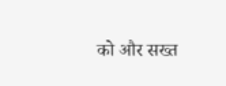को और सख्त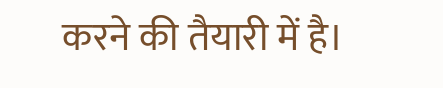करने की तैयारी में है।